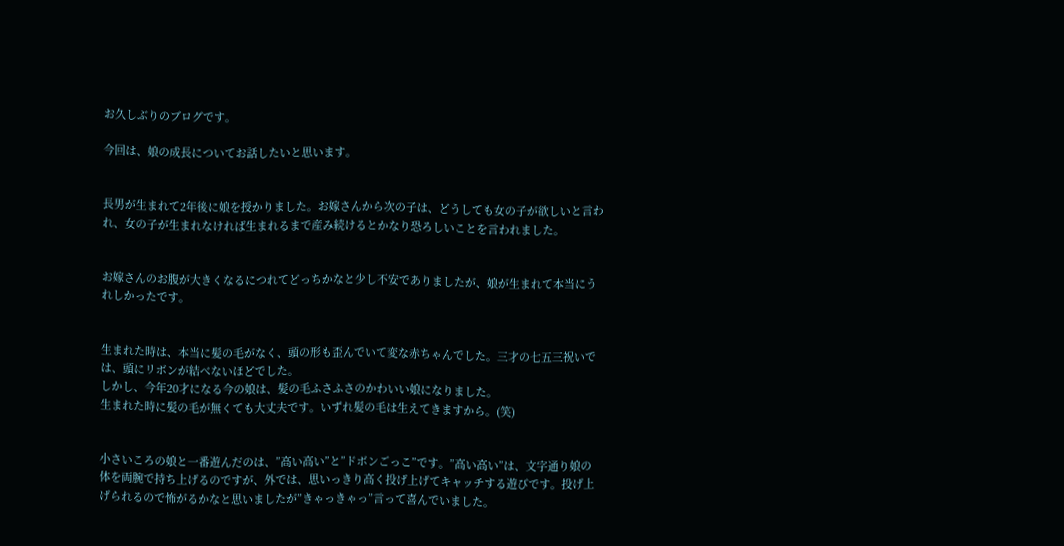お久しぶりのブログです。

今回は、娘の成長についてお話したいと思います。


長男が生まれて2年後に娘を授かりました。お嫁さんから次の子は、どうしても女の子が欲しいと言われ、女の子が生まれなければ生まれるまで産み続けるとかなり恐ろしいことを言われました。


お嫁さんのお腹が大きくなるにつれてどっちかなと少し不安でありましたが、娘が生まれて本当にうれしかったです。


生まれた時は、本当に髪の毛がなく、頭の形も歪んでいて変な赤ちゃんでした。三才の七五三祝いでは、頭にリボンが結べないほどでした。
しかし、今年20才になる今の娘は、髪の毛ふさふさのかわいい娘になりました。
生まれた時に髪の毛が無くても大丈夫です。いずれ髪の毛は生えてきますから。(笑)


小さいころの娘と一番遊んだのは、”高い高い”と”ドボンごっこ”です。”高い高い”は、文字通り娘の体を両腕で持ち上げるのですが、外では、思いっきり高く投げ上げてキャッチする遊びです。投げ上げられるので怖がるかなと思いましたが”きゃっきゃっ”言って喜んでいました。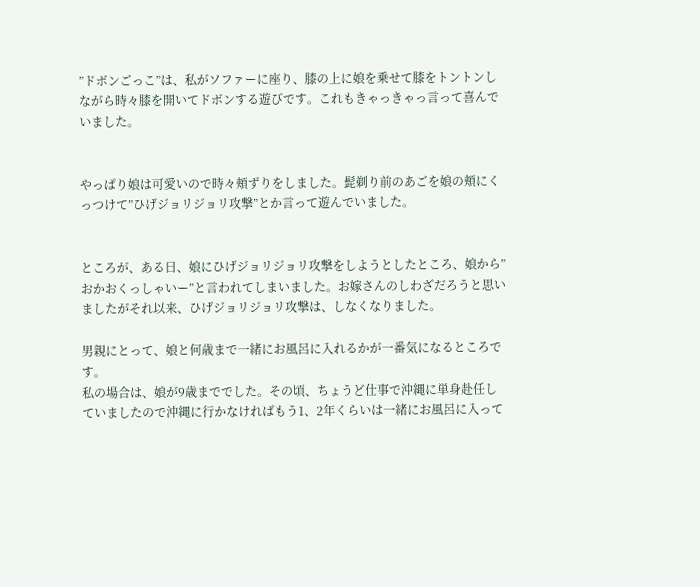”ドボンごっこ”は、私がソファーに座り、膝の上に娘を乗せて膝をトントンしながら時々膝を開いてドボンする遊びです。これもきゃっきゃっ言って喜んでいました。


やっぱり娘は可愛いので時々頬ずりをしました。髭剃り前のあごを娘の頬にくっつけて”ひげジョリジョリ攻撃”とか言って遊んでいました。


ところが、ある日、娘にひげジョリジョリ攻撃をしようとしたところ、娘から”おかおくっしゃいー”と言われてしまいました。お嫁さんのしわざだろうと思いましたがそれ以来、ひげジョリジョリ攻撃は、しなくなりました。

男親にとって、娘と何歳まで一緒にお風呂に入れるかが一番気になるところです。
私の場合は、娘が9歳まででした。その頃、ちょうど仕事で沖縄に単身赴任していましたので沖縄に行かなければもう1、2年くらいは一緒にお風呂に入って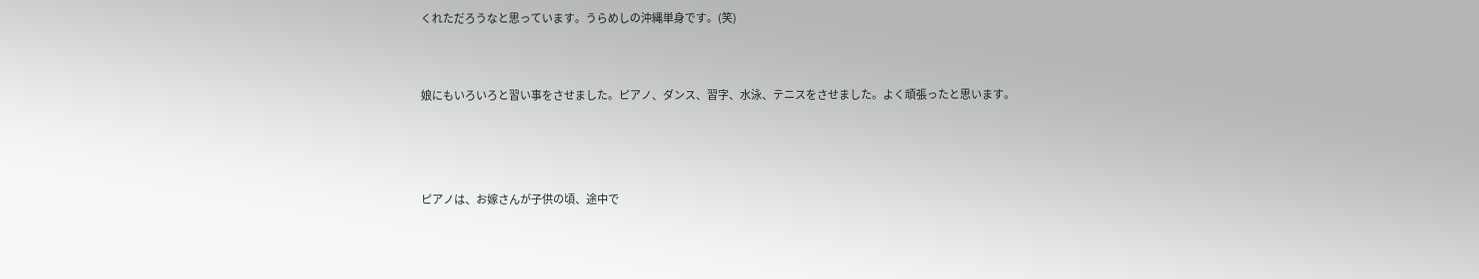くれただろうなと思っています。うらめしの沖縄単身です。(笑)


娘にもいろいろと習い事をさせました。ピアノ、ダンス、習字、水泳、テニスをさせました。よく頑張ったと思います。



ピアノは、お嫁さんが子供の頃、途中で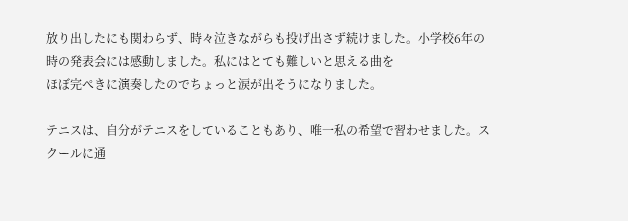放り出したにも関わらず、時々泣きながらも投げ出さず続けました。小学校6年の時の発表会には感動しました。私にはとても難しいと思える曲を
ほぼ完ぺきに演奏したのでちょっと涙が出そうになりました。

テニスは、自分がテニスをしていることもあり、唯一私の希望で習わせました。スクールに通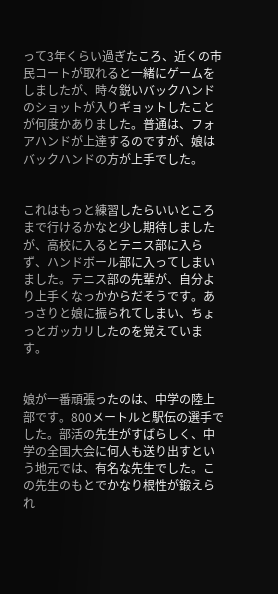って3年くらい過ぎたころ、近くの市民コートが取れると一緒にゲームをしましたが、時々鋭いバックハンドのショットが入りギョットしたことが何度かありました。普通は、フォアハンドが上達するのですが、娘はバックハンドの方が上手でした。


これはもっと練習したらいいところまで行けるかなと少し期待しましたが、高校に入るとテニス部に入らず、ハンドボール部に入ってしまいました。テニス部の先輩が、自分より上手くなっかからだそうです。あっさりと娘に振られてしまい、ちょっとガッカリしたのを覚えています。


娘が一番頑張ったのは、中学の陸上部です。800メートルと駅伝の選手でした。部活の先生がすばらしく、中学の全国大会に何人も送り出すという地元では、有名な先生でした。この先生のもとでかなり根性が鍛えられ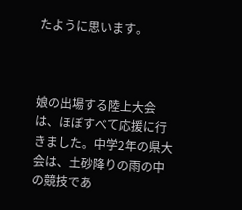たように思います。



娘の出場する陸上大会は、ほぼすべて応援に行きました。中学2年の県大会は、土砂降りの雨の中の競技であ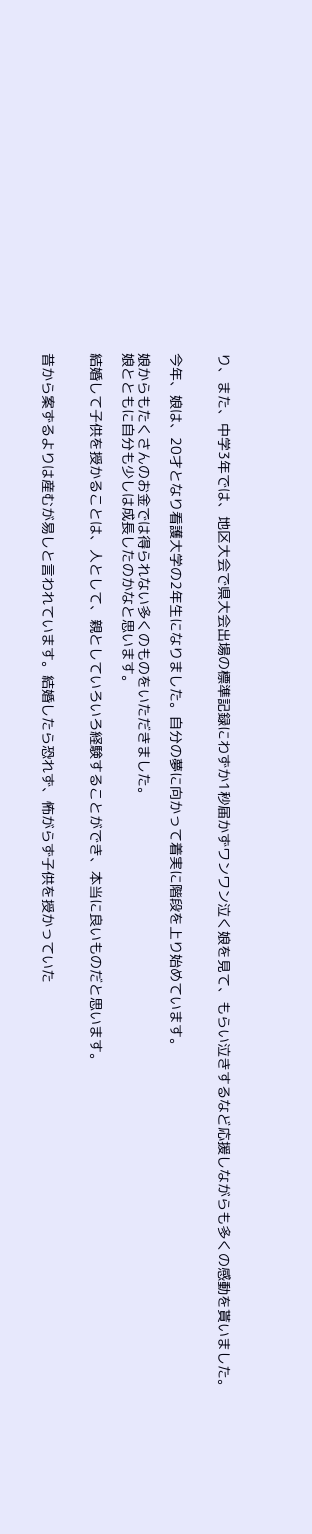り、また、中学3年では、地区大会で県大会出場の標準記録にわずか1秒届かずワンワン泣く娘を見て、もらい泣きするなど応援しながらも多くの感動を貰いました。


今年、娘は、20才となり看護大学の2年生になりました。自分の夢に向かって着実に階段を上り始めています。

娘からもたくさんのお金では得られない多くのものをいただきました。
娘とともに自分も少しは成長したのかなと思います。

結婚して子供を授かることは、人として、親としていろいろ経験することができ、本当に良いものだと思います。


昔から案ずるよりは産むが易しと言われています。結婚したら恐れず、怖がらず子供を授かっていた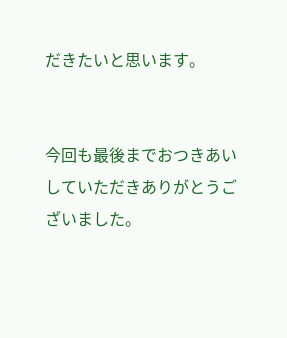だきたいと思います。


今回も最後までおつきあいしていただきありがとうございました。